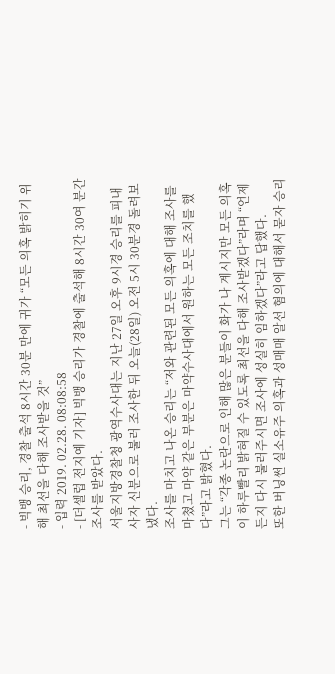- 빅뱅 승리, 경찰 출석 8시간 30분 만에 귀가 “모든 의혹 밝히기 위해 최선을 다해 조사받을 것”
- 입력 2019. 02.28. 08:08:58
- [더셀럽 전지예 기자] 빅뱅 승리가 경찰에 출석해 8시간 30여 분간 조사를 받았다.
서울지방경찰청 광역수사대는 지난 27일 오후 9시경 승리를 피내사자 신분으로 불러 조사한 뒤 오늘(28일) 오전 5시 30분경 돌려보냈다.
조사를 마치고 나온 승리는 “저와 관련된 모든 의혹에 대해 조사를 마쳤고 마약 같은 부분은 마약수사대에서 원하는 모든 조치를 했다”라고 밝혔다.
그는 “각종 논란으로 인해 많은 분들이 화가 나 계시지만 모든 의혹이 하루빨리 밝혀질 수 있도록 최선을 다해 조사받겠다”라며 “언제든지 다시 불러주시면 조사에 성실히 임하겠다”라고 답했다.
또한 버닝썬 실소유주 의혹과 성매매 알선 혐의에 대해서 묻자 승리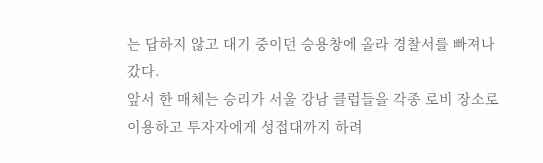는 답하지 않고 대기 중이던 승용창에 올라 경찰서를 빠져나갔다.
앞서 한 매체는 승리가 서울 강남 클럽들을 각종 로비 장소로 이용하고 투자자에게 성접대까지 하려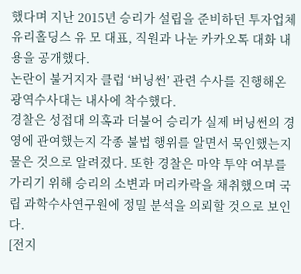했다며 지난 2015년 승리가 설립을 준비하던 투자업체 유리홀딩스 유 모 대표, 직원과 나눈 카카오톡 대화 내용을 공개했다.
논란이 불거지자 클럽 ‘버닝썬’ 관련 수사를 진행해온 광역수사대는 내사에 착수했다.
경찰은 성접대 의혹과 더불어 승리가 실제 버닝썬의 경영에 관여했는지 각종 불법 행위를 알면서 묵인했는지 물은 것으로 알려졌다. 또한 경찰은 마약 투약 여부를 가리기 위해 승리의 소변과 머리카락을 채취했으며 국립 과학수사연구원에 정밀 분석을 의뢰할 것으로 보인다.
[전지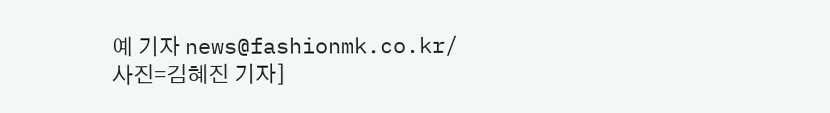예 기자 news@fashionmk.co.kr/ 사진=김혜진 기자]